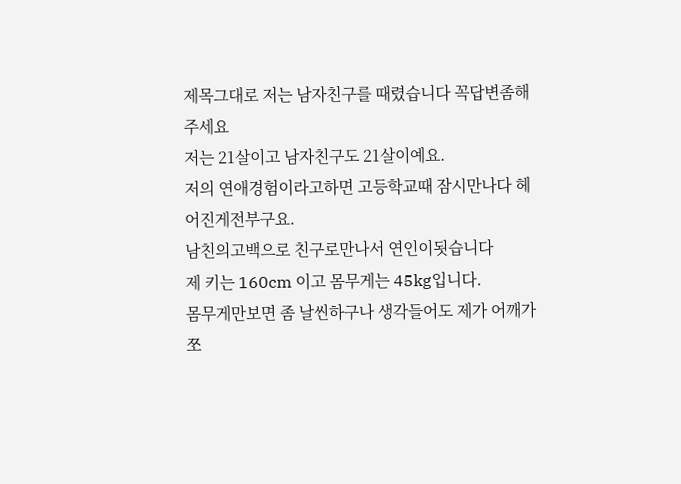제목그대로 저는 남자친구를 때렸습니다 꼭답변좀해주세요
저는 21살이고 남자친구도 21살이예요.
저의 연애경험이라고하면 고등학교때 잠시만나다 헤어진게전부구요.
남친의고백으로 친구로만나서 연인이됫습니다
제 키는 160cm 이고 몸무게는 45kg입니다.
몸무게만보면 좀 날씬하구나 생각들어도 제가 어깨가 쪼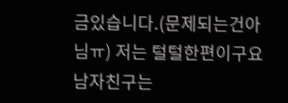금있습니다.(문제되는건아님ㅠ) 저는 털털한편이구요
남자친구는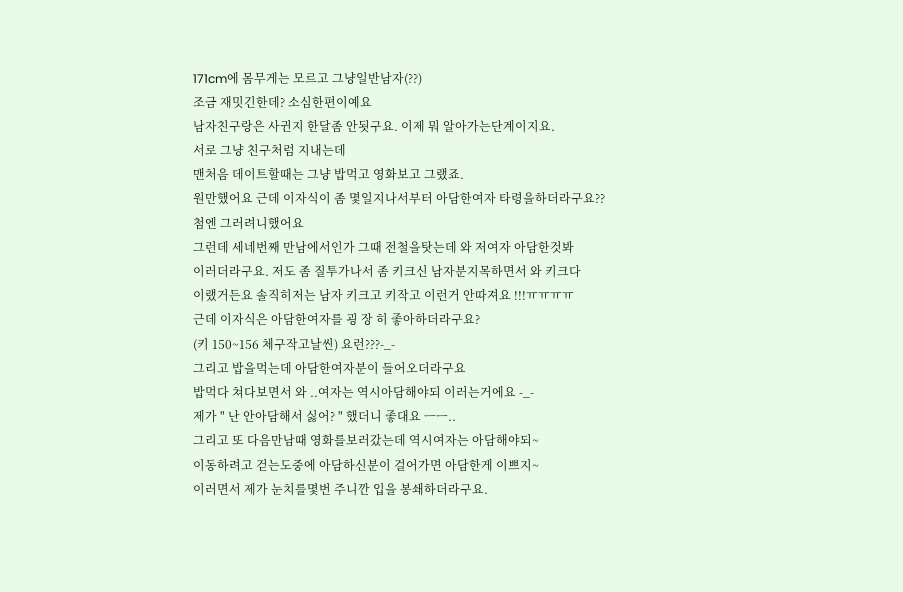171cm에 몸무게는 모르고 그냥일반남자(??)
조금 재밋긴한데? 소심한편이예요
남자친구랑은 사귄지 한달좀 안됫구요. 이제 뭐 알아가는단계이지요.
서로 그냥 친구처럼 지내는데
맨처음 데이트할때는 그냥 밥먹고 영화보고 그랬죠.
원만했어요 근데 이자식이 좀 몇일지나서부터 아담한여자 타령을하더라구요??
첨엔 그러려니했어요
그런데 세네번째 만남에서인가 그때 전철을탓는데 와 저여자 아담한것봐
이러더라구요. 저도 좀 질투가나서 좀 키크신 남자분지목하면서 와 키크다
이랬거든요 솔직히저는 남자 키크고 키작고 이런거 안따져요 !!!ㅠㅠㅠㅠ
근데 이자식은 아담한여자를 굉 장 히 좋아하더라구요?
(키 150~156 체구작고날씬) 요런???-_-
그리고 밥을먹는데 아담한여자분이 들어오더라구요
밥먹다 쳐다보면서 와 ..여자는 역시아담해야되 이러는거에요 -_-
제가 " 난 안아담해서 싫어? " 했더니 좋대요 ㅡㅡ..
그리고 또 다음만남때 영화를보러갔는데 역시여자는 아담해야되~
이동하려고 걷는도중에 아담하신분이 걸어가면 아담한게 이쁘지~
이러면서 제가 눈치를몇번 주니깐 입을 봉쇄하더라구요.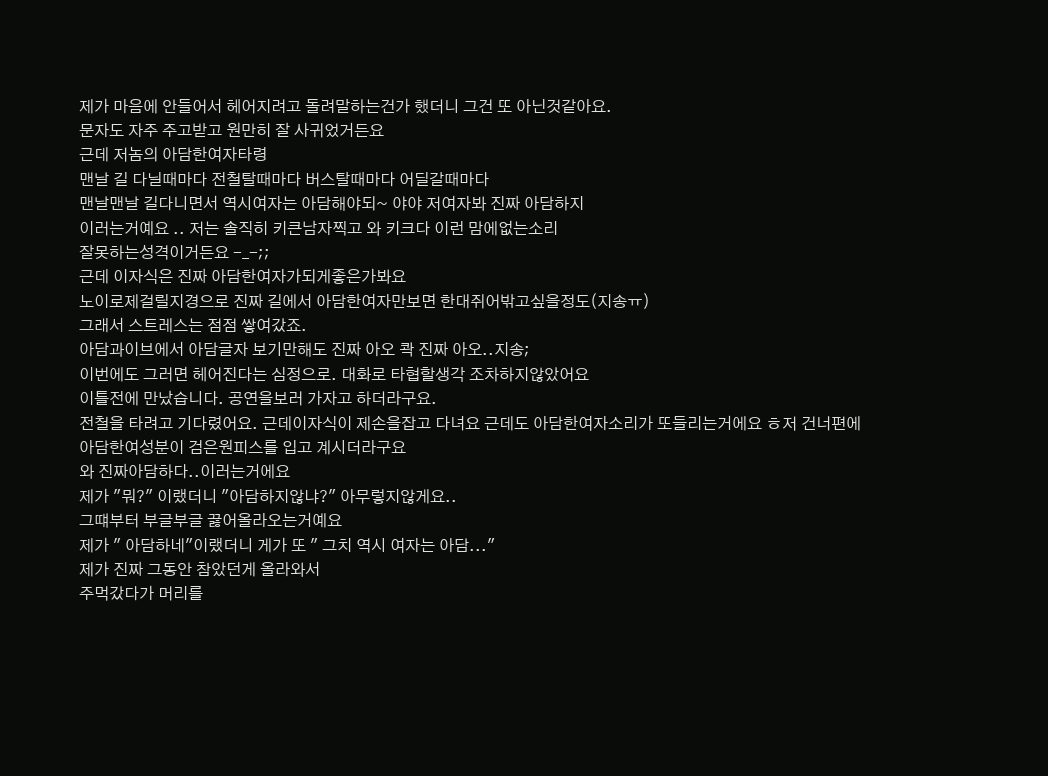제가 마음에 안들어서 헤어지려고 돌려말하는건가 했더니 그건 또 아닌것같아요.
문자도 자주 주고받고 원만히 잘 사귀었거든요
근데 저놈의 아담한여자타령
맨날 길 다닐때마다 전철탈때마다 버스탈때마다 어딜갈때마다
맨날맨날 길다니면서 역시여자는 아담해야되~ 야야 저여자봐 진짜 아담하지
이러는거예요 .. 저는 솔직히 키큰남자찍고 와 키크다 이런 맘에없는소리
잘못하는성격이거든요 -_-;;
근데 이자식은 진짜 아담한여자가되게좋은가봐요
노이로제걸릴지경으로 진짜 길에서 아담한여자만보면 한대쥐어밖고싶을정도(지송ㅠ)
그래서 스트레스는 점점 쌓여갔죠.
아담과이브에서 아담글자 보기만해도 진짜 아오 콱 진짜 아오..지송;
이번에도 그러면 헤어진다는 심정으로. 대화로 타협할생각 조차하지않았어요
이틀전에 만났습니다. 공연을보러 가자고 하더라구요.
전철을 타려고 기다렸어요. 근데이자식이 제손을잡고 다녀요 근데도 아담한여자소리가 또들리는거에요 ㅎ저 건너편에 아담한여성분이 검은원피스를 입고 계시더라구요
와 진짜아담하다..이러는거에요
제가 "뭐?" 이랬더니 "아담하지않냐?" 아무렇지않게요..
그떄부터 부글부글 끓어올라오는거예요
제가 " 아담하네"이랬더니 게가 또 " 그치 역시 여자는 아담..."
제가 진짜 그동안 참았던게 올라와서
주먹갔다가 머리를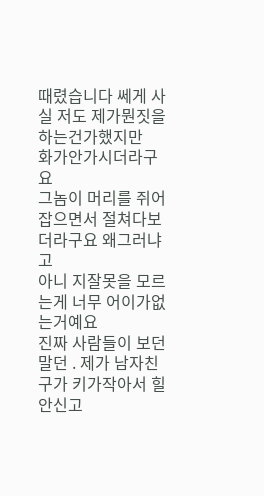때렸습니다 쎄게 사실 저도 제가뭔짓을하는건가했지만
화가안가시더라구요
그놈이 머리를 쥐어잡으면서 절쳐다보더라구요 왜그러냐고
아니 지잘못을 모르는게 너무 어이가없는거예요
진짜 사람들이 보던말던 . 제가 남자친구가 키가작아서 힐안신고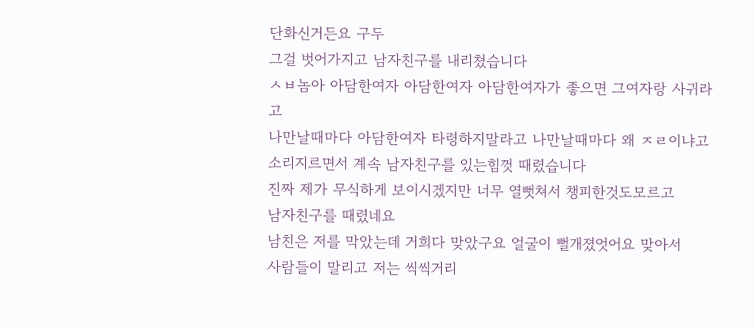단화신거든요 구두
그걸 벗어가지고 남자친구를 내리쳤습니다
ㅅㅂ놈아 아담한여자 아담한여자 아담한여자가 좋으면 그여자랑 사귀라고
나만날때마다 아담한여자 타령하지말라고 나만날때마다 왜 ㅈㄹ이냐고
소리지르면서 계속 남자친구를 있는힘껏 때렸습니다
진짜 제가 무식하게 보이시겠지만 너무 열뻣쳐서 챙피한것도모르고
남자친구를 때렸네요
남친은 저를 막았는데 거희다 맞았구요 얼굴이 뻘개졌엇어요 맞아서
사람들이 말리고 저는 씩씩거리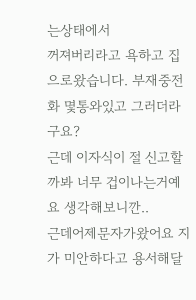는상태에서
꺼져버리라고 욕하고 집으로왔습니다. 부재중전화 몇통와있고 그러더라구요?
근데 이자식이 절 신고할까봐 너무 겁이나는거예요 생각해보니깐..
근데어제문자가왔어요 지가 미안하다고 용서해달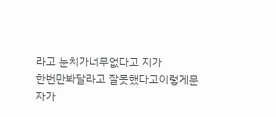라고 눈치가너무없다고 지가
한번만봐달라고 잘못했다고이렇게문자가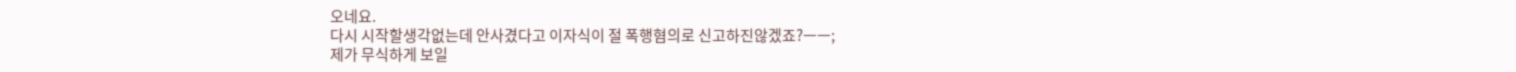오네요.
다시 시작할생각없는데 안사겼다고 이자식이 절 폭행혐의로 신고하진않겠죠?ㅡㅡ;
제가 무식하게 보일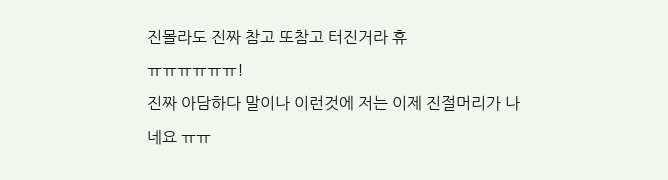진몰라도 진짜 참고 또참고 터진거라 휴
ㅠㅠㅠㅠㅠㅠ!
진짜 아담하다 말이나 이런것에 저는 이제 진절머리가 나네요 ㅠㅠ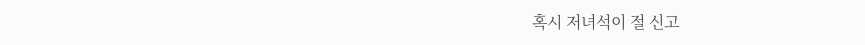혹시 저녀석이 절 신고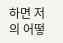하면 저의 어떻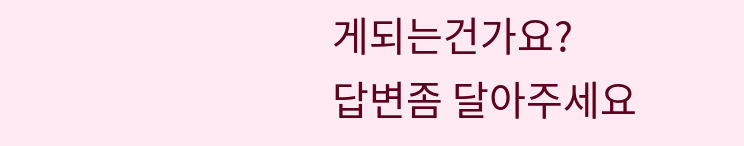게되는건가요?
답변좀 달아주세요